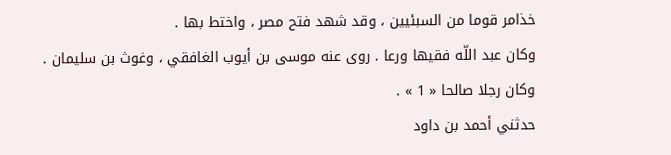خذامر قوما من السبئيين ، وقد شهد فتح مصر ، واختط بها .
وكان عبد اللّه فقيها ورعا . روى عنه موسى بن أيوب الغافقي ، وغوث بن سليمان .
وكان رجلا صالحا « 1 » .
حدثني أحمد بن داود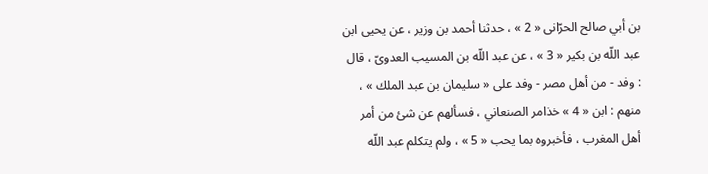بن أبي صالح الحرّانى « 2 » ، حدثنا أحمد بن وزير ، عن يحيى ابن عبد اللّه بن بكير « 3 » ، عن عبد اللّه بن المسيب العدوىّ ، قال : وفد - من أهل مصر - وفد على « سليمان بن عبد الملك » ، منهم : ابن « 4 » خذامر الصنعاني ، فسألهم عن شئ من أمر أهل المغرب ، فأخبروه بما يحب « 5 » ، ولم يتكلم عبد اللّه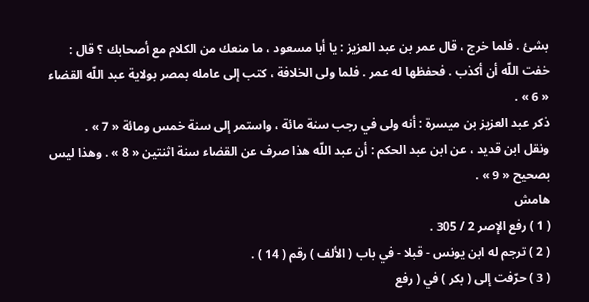بشئ . فلما خرج ، قال عمر بن عبد العزيز : يا أبا مسعود ، ما منعك من الكلام مع أصحابك ؟ قال : خفت اللّه أن أكذب . فحفظها له عمر . فلما ولى الخلافة ، كتب إلى عامله بمصر بولاية عبد اللّه القضاء « 6 » .
ذكر عبد العزيز بن ميسرة : أنه ولى في رجب سنة مائة ، واستمر إلى سنة خمس ومائة « 7 » .
ونقل ابن قديد ، عن ابن عبد الحكم : أن عبد اللّه هذا صرف عن القضاء سنة اثنتين « 8 » . وهذا ليس بصحيح « 9 » .
هامش
( 1 ) رفع الإصر 2 / 305 .
( 2 ) ترجم له ابن يونس - قبلا - في باب ( الألف ) رقم ( 14 ) .
( 3 ) حرّفت إلى ( بكر ) في ( رفع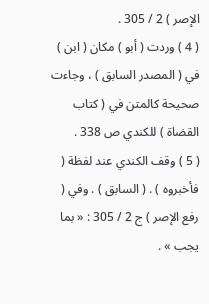الإصر ) 2 / 305 .
( 4 ) وردت ( أبو ) مكان ( ابن ) في ( المصدر السابق ) ، وجاءت صحيحة كالمتن في ( كتاب القضاة ) للكندي ص 338 .
( 5 ) وقف الكندي عند لفظة ( فأخبروه ) . ( السابق ) . وفي ( رفع الإصر ) ج 2 / 305 : « بما يجب » .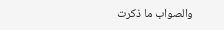والصواب ما ذكرت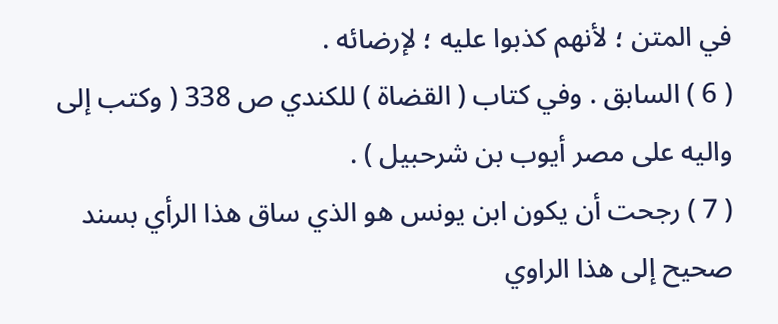في المتن ؛ لأنهم كذبوا عليه ؛ لإرضائه .
( 6 ) السابق . وفي كتاب ( القضاة ) للكندي ص 338 ( وكتب إلى واليه على مصر أيوب بن شرحبيل ) .
( 7 ) رجحت أن يكون ابن يونس هو الذي ساق هذا الرأي بسند صحيح إلى هذا الراوي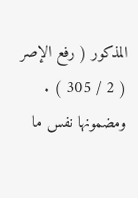المذكور ( رفع الإصر ( 2 / 305 ) . ومضمونها نفس ما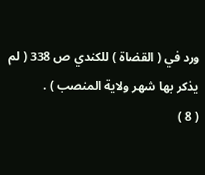ورد في ( القضاة ) للكندي ص 338 ( لم يذكر بها شهر ولاية المنصب ) .
( 8 )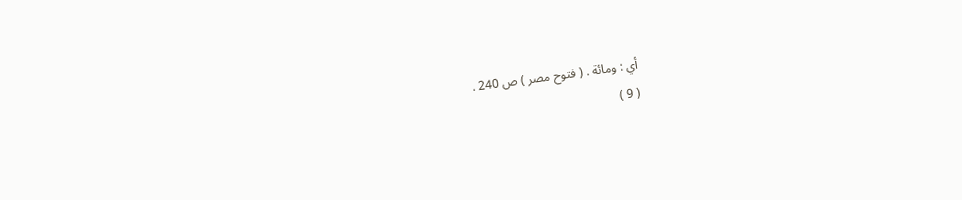أي : ومائة . ( فتوح مصر ) ص 240 .
( 9 )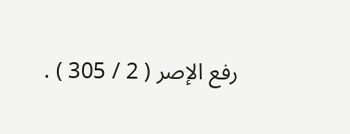رفع الإصر ( 2 / 305 ) .